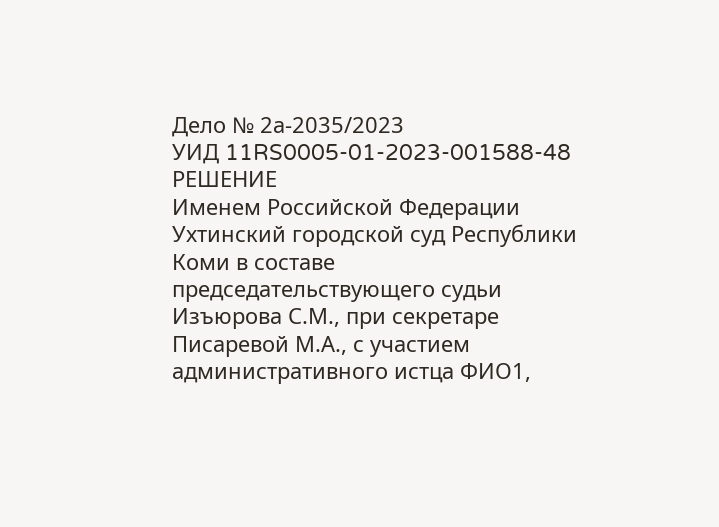Дело № 2а-2035/2023
УИД 11RS0005-01-2023-001588-48
РЕШЕНИЕ
Именем Российской Федерации
Ухтинский городской суд Республики Коми в составе председательствующего судьи Изъюрова С.М., при секретаре Писаревой М.А., с участием административного истца ФИО1,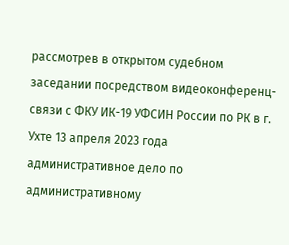рассмотрев в открытом судебном заседании посредством видеоконференц-связи с ФКУ ИК-19 УФСИН России по РК в г. Ухте 13 апреля 2023 года административное дело по административному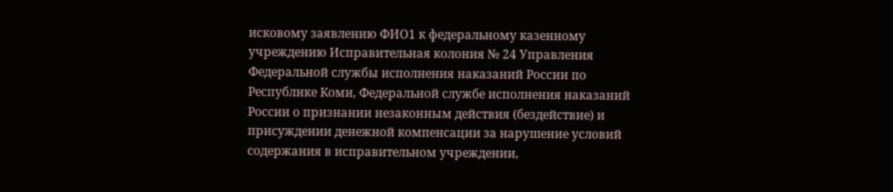исковому заявлению ФИО1 к федеральному казенному учреждению Исправительная колония № 24 Управления Федеральной службы исполнения наказаний России по Республике Коми, Федеральной службе исполнения наказаний России о признании незаконным действия (бездействие) и присуждении денежной компенсации за нарушение условий содержания в исправительном учреждении,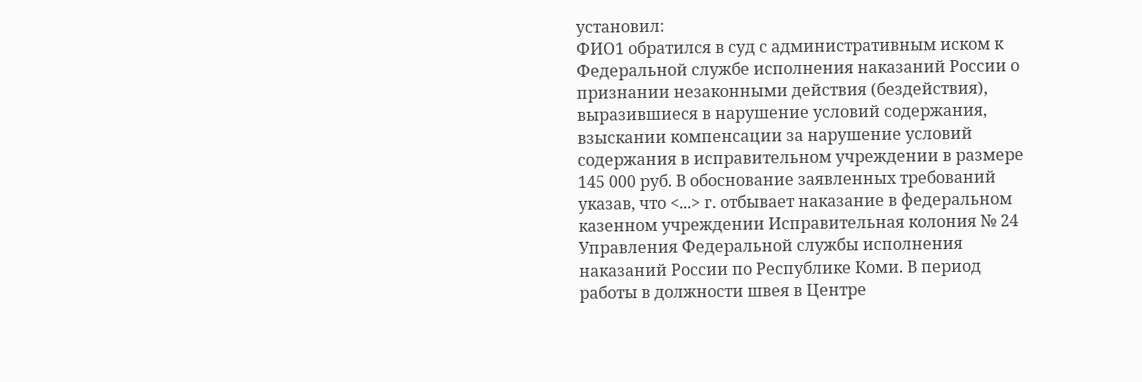установил:
ФИО1 обратился в суд с административным иском к Федеральной службе исполнения наказаний России о признании незаконными действия (бездействия), выразившиеся в нарушение условий содержания, взыскании компенсации за нарушение условий содержания в исправительном учреждении в размере 145 000 руб. В обоснование заявленных требований указав, что <...> г. отбывает наказание в федеральном казенном учреждении Исправительная колония № 24 Управления Федеральной службы исполнения наказаний России по Республике Коми. В период работы в должности швея в Центре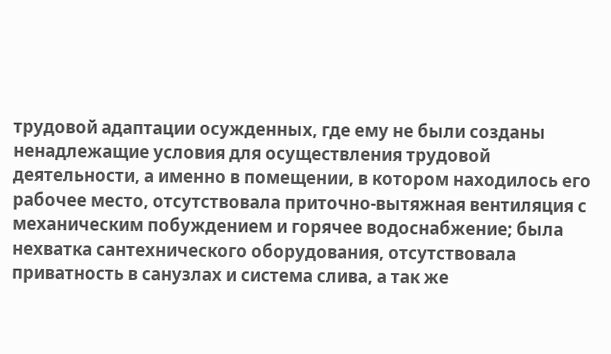трудовой адаптации осужденных, где ему не были созданы ненадлежащие условия для осуществления трудовой деятельности, а именно в помещении, в котором находилось его рабочее место, отсутствовала приточно-вытяжная вентиляция с механическим побуждением и горячее водоснабжение; была нехватка сантехнического оборудования, отсутствовала приватность в санузлах и система слива, а так же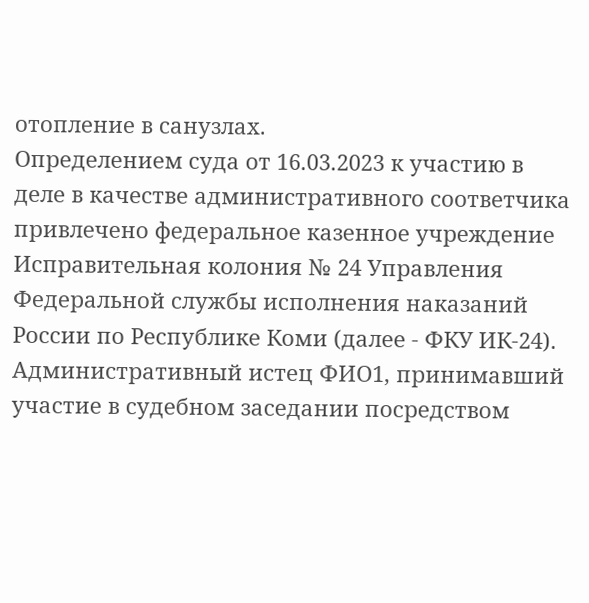отопление в санузлах.
Определением суда от 16.03.2023 к участию в деле в качестве административного соответчика привлечено федеральное казенное учреждение Исправительная колония № 24 Управления Федеральной службы исполнения наказаний России по Республике Коми (далее - ФКУ ИК-24).
Административный истец ФИО1, принимавший участие в судебном заседании посредством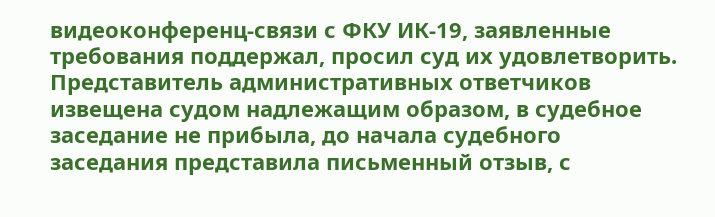видеоконференц-связи с ФКУ ИК-19, заявленные требования поддержал, просил суд их удовлетворить.
Представитель административных ответчиков извещена судом надлежащим образом, в судебное заседание не прибыла, до начала судебного заседания представила письменный отзыв, с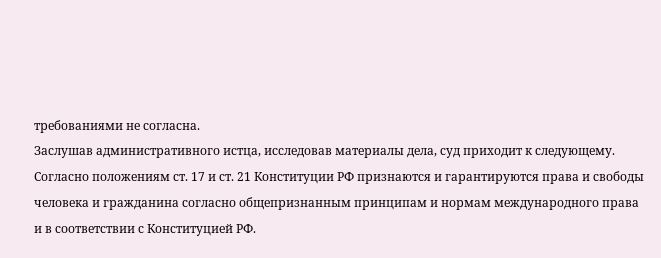требованиями не согласна.
Заслушав административного истца, исследовав материалы дела, суд приходит к следующему.
Согласно положениям ст. 17 и ст. 21 Конституции РФ признаются и гарантируются права и свободы человека и гражданина согласно общепризнанным принципам и нормам международного права и в соответствии с Конституцией РФ.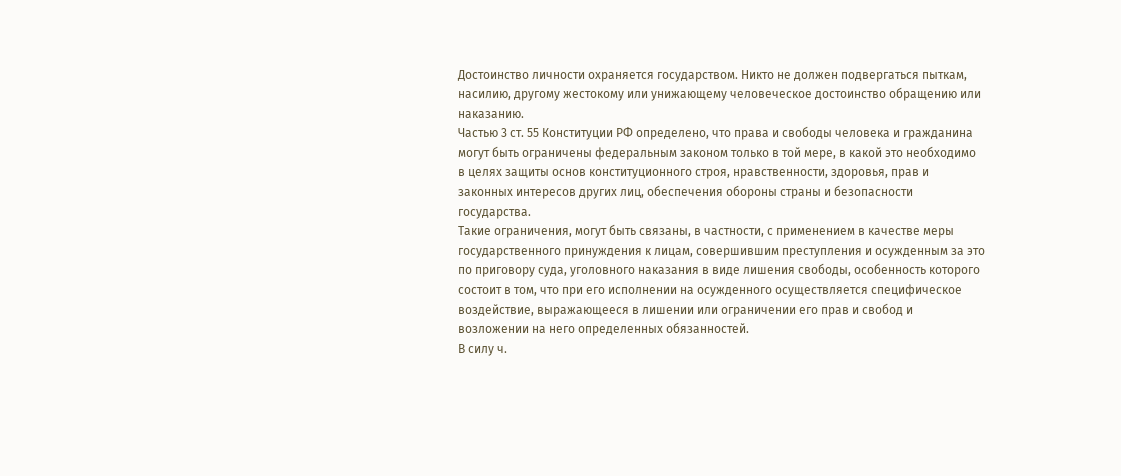Достоинство личности охраняется государством. Никто не должен подвергаться пыткам, насилию, другому жестокому или унижающему человеческое достоинство обращению или наказанию.
Частью 3 ст. 55 Конституции РФ определено, что права и свободы человека и гражданина могут быть ограничены федеральным законом только в той мере, в какой это необходимо в целях защиты основ конституционного строя, нравственности, здоровья, прав и законных интересов других лиц, обеспечения обороны страны и безопасности государства.
Такие ограничения, могут быть связаны, в частности, с применением в качестве меры государственного принуждения к лицам, совершившим преступления и осужденным за это по приговору суда, уголовного наказания в виде лишения свободы, особенность которого состоит в том, что при его исполнении на осужденного осуществляется специфическое воздействие, выражающееся в лишении или ограничении его прав и свобод и возложении на него определенных обязанностей.
В силу ч.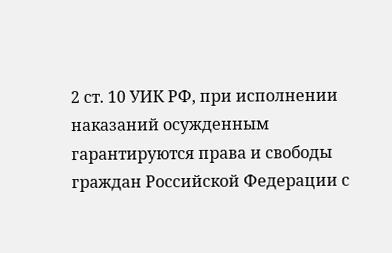2 ст. 10 УИК РФ, при исполнении наказаний осужденным гарантируются права и свободы граждан Российской Федерации с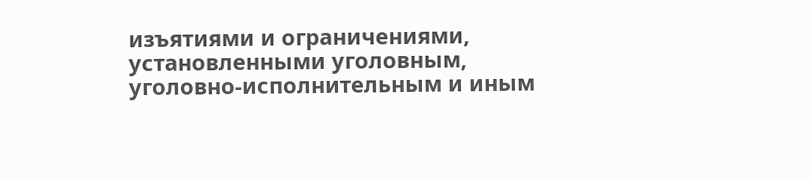изъятиями и ограничениями, установленными уголовным, уголовно-исполнительным и иным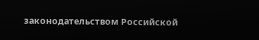законодательством Российской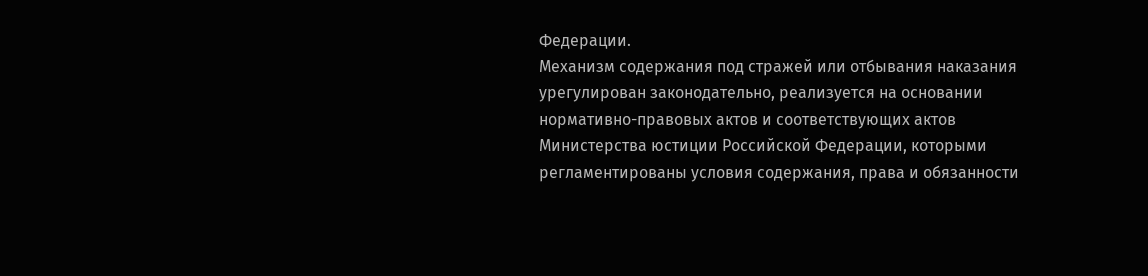Федерации.
Механизм содержания под стражей или отбывания наказания урегулирован законодательно, реализуется на основании нормативно-правовых актов и соответствующих актов Министерства юстиции Российской Федерации, которыми регламентированы условия содержания, права и обязанности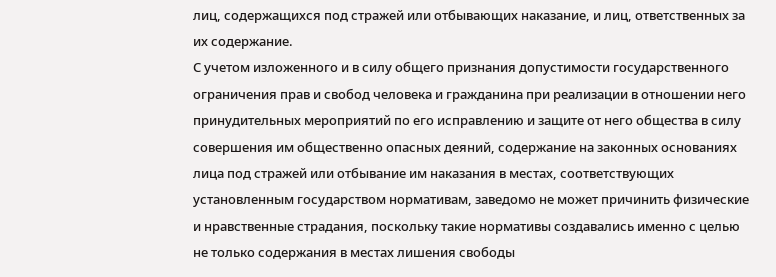лиц, содержащихся под стражей или отбывающих наказание, и лиц, ответственных за их содержание.
С учетом изложенного и в силу общего признания допустимости государственного ограничения прав и свобод человека и гражданина при реализации в отношении него принудительных мероприятий по его исправлению и защите от него общества в силу совершения им общественно опасных деяний, содержание на законных основаниях лица под стражей или отбывание им наказания в местах, соответствующих установленным государством нормативам, заведомо не может причинить физические и нравственные страдания, поскольку такие нормативы создавались именно с целью не только содержания в местах лишения свободы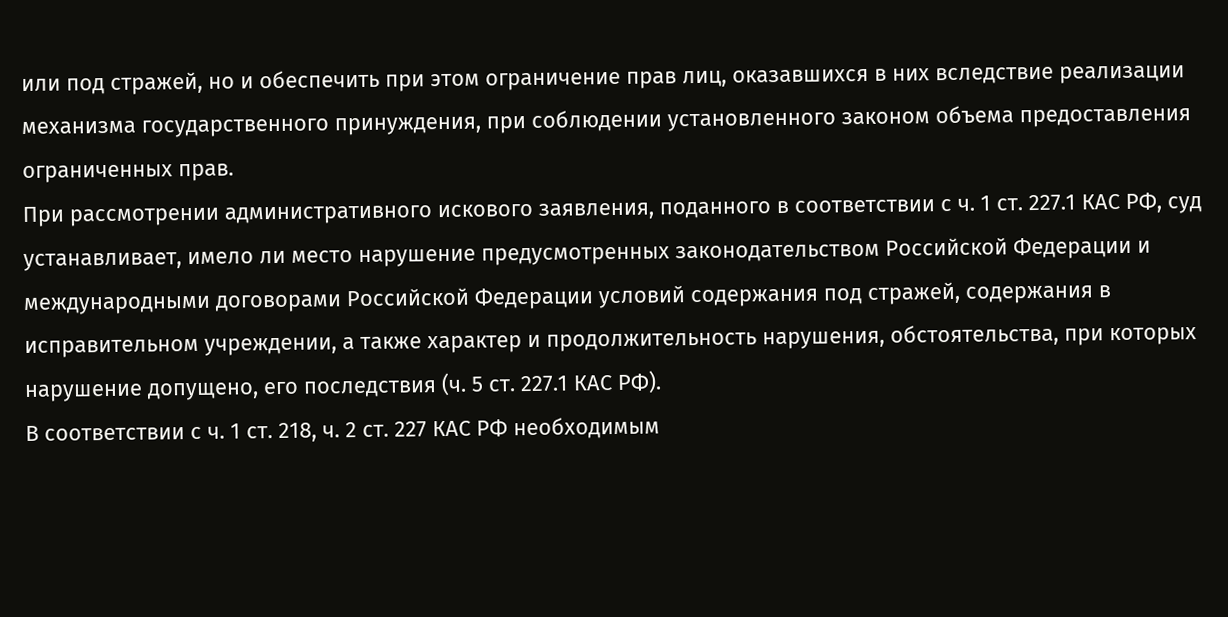или под стражей, но и обеспечить при этом ограничение прав лиц, оказавшихся в них вследствие реализации механизма государственного принуждения, при соблюдении установленного законом объема предоставления ограниченных прав.
При рассмотрении административного искового заявления, поданного в соответствии с ч. 1 ст. 227.1 КАС РФ, суд устанавливает, имело ли место нарушение предусмотренных законодательством Российской Федерации и международными договорами Российской Федерации условий содержания под стражей, содержания в исправительном учреждении, а также характер и продолжительность нарушения, обстоятельства, при которых нарушение допущено, его последствия (ч. 5 ст. 227.1 КАС РФ).
В соответствии с ч. 1 ст. 218, ч. 2 ст. 227 КАС РФ необходимым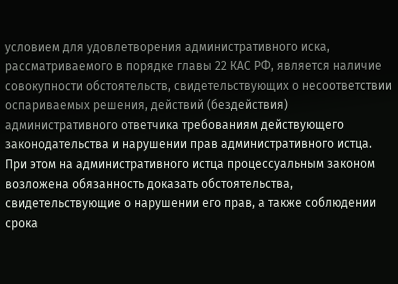условием для удовлетворения административного иска, рассматриваемого в порядке главы 22 КАС РФ, является наличие совокупности обстоятельств, свидетельствующих о несоответствии оспариваемых решения, действий (бездействия) административного ответчика требованиям действующего законодательства и нарушении прав административного истца. При этом на административного истца процессуальным законом возложена обязанность доказать обстоятельства, свидетельствующие о нарушении его прав, а также соблюдении срока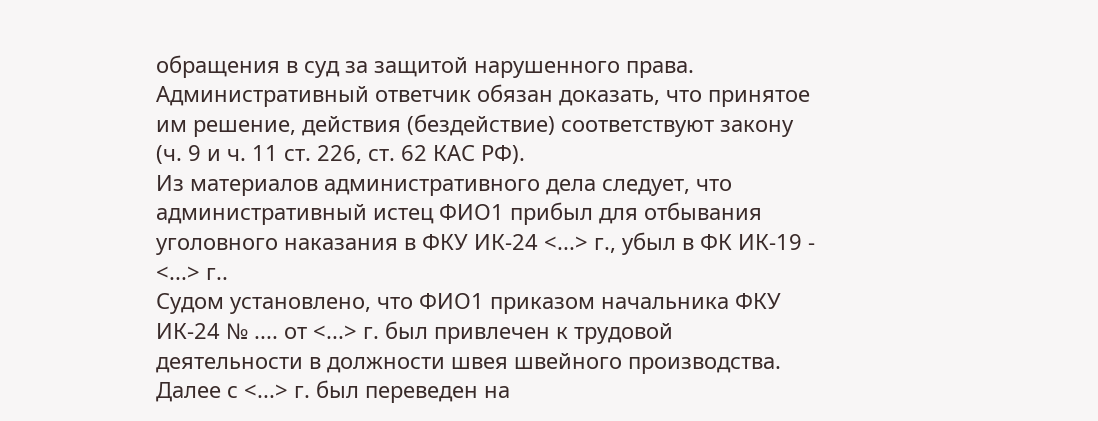обращения в суд за защитой нарушенного права. Административный ответчик обязан доказать, что принятое им решение, действия (бездействие) соответствуют закону (ч. 9 и ч. 11 ст. 226, ст. 62 КАС РФ).
Из материалов административного дела следует, что административный истец ФИО1 прибыл для отбывания уголовного наказания в ФКУ ИК-24 <...> г., убыл в ФК ИК-19 - <...> г..
Судом установлено, что ФИО1 приказом начальника ФКУ ИК-24 № .... от <...> г. был привлечен к трудовой деятельности в должности швея швейного производства. Далее с <...> г. был переведен на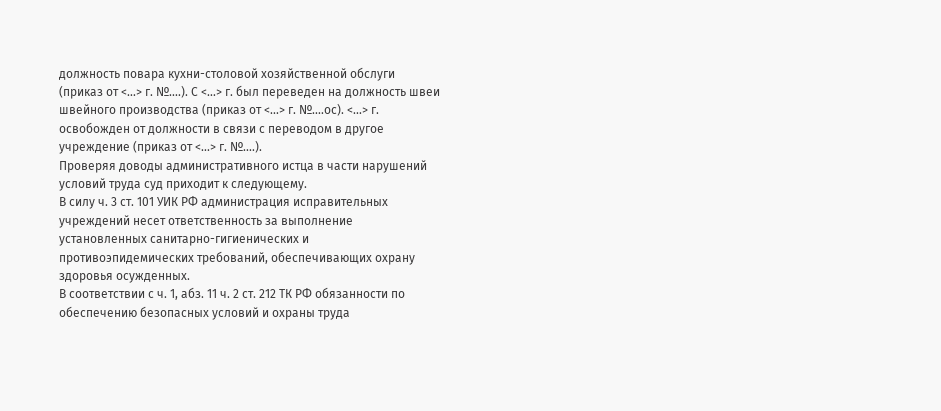должность повара кухни-столовой хозяйственной обслуги (приказ от <...> г. №....). С <...> г. был переведен на должность швеи швейного производства (приказ от <...> г. №....ос). <...> г. освобожден от должности в связи с переводом в другое учреждение (приказ от <...> г. №....).
Проверяя доводы административного истца в части нарушений условий труда суд приходит к следующему.
В силу ч. 3 ст. 101 УИК РФ администрация исправительных учреждений несет ответственность за выполнение установленных санитарно-гигиенических и противоэпидемических требований, обеспечивающих охрану здоровья осужденных.
В соответствии с ч. 1, абз. 11 ч. 2 ст. 212 ТК РФ обязанности по обеспечению безопасных условий и охраны труда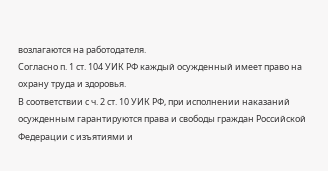возлагаются на работодателя.
Согласно п. 1 ст. 104 УИК РФ каждый осужденный имеет право на охрану труда и здоровья.
В соответствии с ч. 2 ст. 10 УИК РФ, при исполнении наказаний осужденным гарантируются права и свободы граждан Российской Федерации с изъятиями и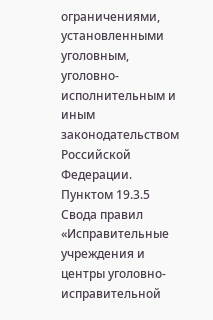ограничениями, установленными уголовным, уголовно-исполнительным и иным законодательством Российской Федерации.
Пунктом 19.3.5 Свода правил «Исправительные учреждения и центры уголовно-исправительной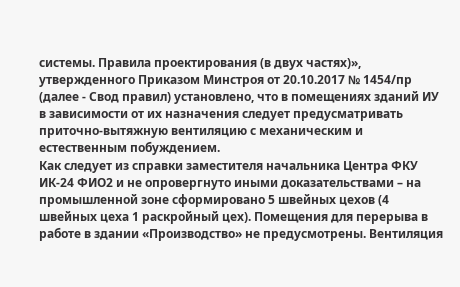системы. Правила проектирования (в двух частях)», утвержденного Приказом Минстроя от 20.10.2017 № 1454/пр (далее - Свод правил) установлено, что в помещениях зданий ИУ в зависимости от их назначения следует предусматривать приточно-вытяжную вентиляцию с механическим и естественным побуждением.
Как следует из справки заместителя начальника Центра ФКУ ИК-24 ФИО2 и не опровергнуто иными доказательствами – на промышленной зоне сформировано 5 швейных цехов (4 швейных цеха 1 раскройный цех). Помещения для перерыва в работе в здании «Производство» не предусмотрены. Вентиляция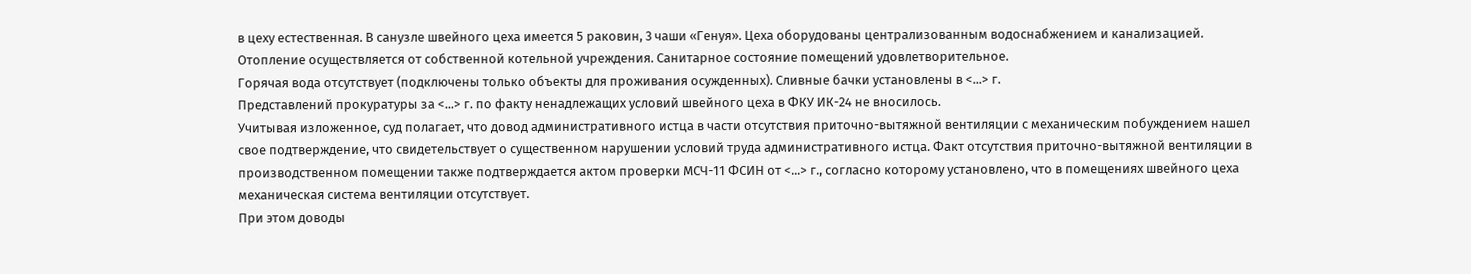в цеху естественная. В санузле швейного цеха имеется 5 раковин, 3 чаши «Генуя». Цеха оборудованы централизованным водоснабжением и канализацией. Отопление осуществляется от собственной котельной учреждения. Санитарное состояние помещений удовлетворительное.
Горячая вода отсутствует (подключены только объекты для проживания осужденных). Сливные бачки установлены в <...> г.
Представлений прокуратуры за <...> г. по факту ненадлежащих условий швейного цеха в ФКУ ИК-24 не вносилось.
Учитывая изложенное, суд полагает, что довод административного истца в части отсутствия приточно-вытяжной вентиляции с механическим побуждением нашел свое подтверждение, что свидетельствует о существенном нарушении условий труда административного истца. Факт отсутствия приточно-вытяжной вентиляции в производственном помещении также подтверждается актом проверки МСЧ-11 ФСИН от <...> г., согласно которому установлено, что в помещениях швейного цеха механическая система вентиляции отсутствует.
При этом доводы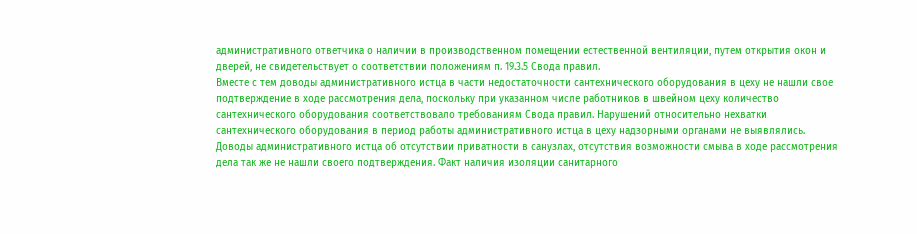административного ответчика о наличии в производственном помещении естественной вентиляции, путем открытия окон и дверей, не свидетельствует о соответствии положениям п. 19.3.5 Свода правил.
Вместе с тем доводы административного истца в части недостаточности сантехнического оборудования в цеху не нашли свое подтверждение в ходе рассмотрения дела, поскольку при указанном числе работников в швейном цеху количество сантехнического оборудования соответствовало требованиям Свода правил. Нарушений относительно нехватки сантехнического оборудования в период работы административного истца в цеху надзорными органами не выявлялись.
Доводы административного истца об отсутствии приватности в санузлах, отсутствия возможности смыва в ходе рассмотрения дела так же не нашли своего подтверждения. Факт наличия изоляции санитарного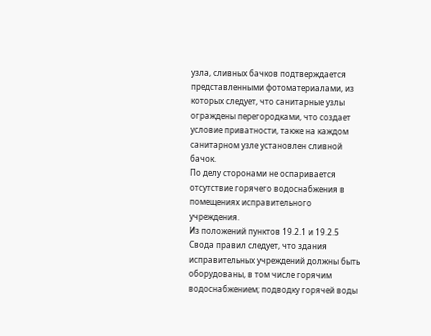узла, сливных бачков подтверждается представленными фотоматериалами, из которых следует, что санитарные узлы ограждены перегородками, что создает условие приватности, также на каждом санитарном узле установлен сливной бачок.
По делу сторонами не оспаривается отсутствие горячего водоснабжения в помещениях исправительного учреждения.
Из положений пунктов 19.2.1 и 19.2.5 Свода правил следует, что здания исправительных учреждений должны быть оборудованы, в том числе горячим водоснабжением; подводку горячей воды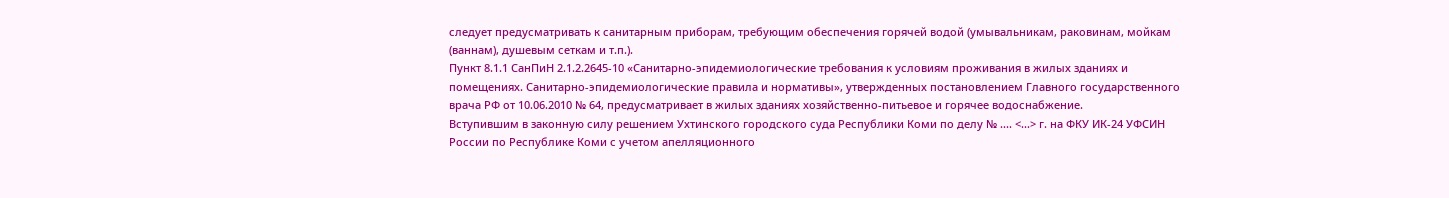следует предусматривать к санитарным приборам, требующим обеспечения горячей водой (умывальникам, раковинам, мойкам (ваннам), душевым сеткам и т.п.).
Пункт 8.1.1 СанПиН 2.1.2.2645-10 «Санитарно-эпидемиологические требования к условиям проживания в жилых зданиях и помещениях. Санитарно-эпидемиологические правила и нормативы», утвержденных постановлением Главного государственного врача РФ от 10.06.2010 № 64, предусматривает в жилых зданиях хозяйственно-питьевое и горячее водоснабжение.
Вступившим в законную силу решением Ухтинского городского суда Республики Коми по делу № .... <...> г. на ФКУ ИК-24 УФСИН России по Республике Коми с учетом апелляционного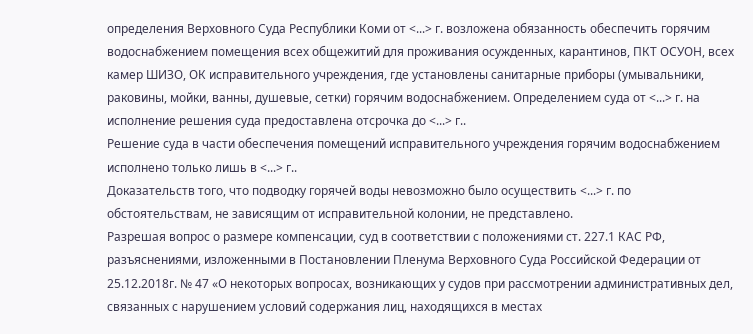определения Верховного Суда Республики Коми от <...> г. возложена обязанность обеспечить горячим водоснабжением помещения всех общежитий для проживания осужденных, карантинов, ПКТ ОСУОН, всех камер ШИЗО, ОК исправительного учреждения, где установлены санитарные приборы (умывальники, раковины, мойки, ванны, душевые, сетки) горячим водоснабжением. Определением суда от <...> г. на исполнение решения суда предоставлена отсрочка до <...> г..
Решение суда в части обеспечения помещений исправительного учреждения горячим водоснабжением исполнено только лишь в <...> г..
Доказательств того, что подводку горячей воды невозможно было осуществить <...> г. по обстоятельствам, не зависящим от исправительной колонии, не представлено.
Разрешая вопрос о размере компенсации, суд в соответствии с положениями ст. 227.1 КАС РФ, разъяснениями, изложенными в Постановлении Пленума Верховного Суда Российской Федерации от 25.12.2018г. № 47 «О некоторых вопросах, возникающих у судов при рассмотрении административных дел, связанных с нарушением условий содержания лиц, находящихся в местах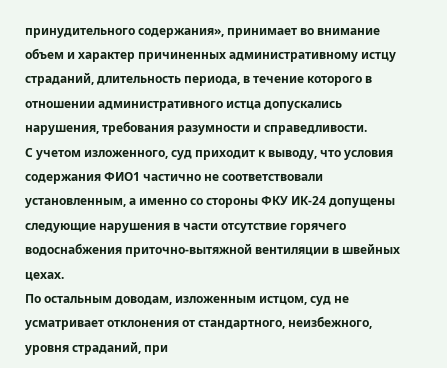принудительного содержания», принимает во внимание объем и характер причиненных административному истцу страданий, длительность периода, в течение которого в отношении административного истца допускались нарушения, требования разумности и справедливости.
С учетом изложенного, суд приходит к выводу, что условия содержания ФИО1 частично не соответствовали установленным, а именно со стороны ФКУ ИК-24 допущены следующие нарушения в части отсутствие горячего водоснабжения приточно-вытяжной вентиляции в швейных цехах.
По остальным доводам, изложенным истцом, суд не усматривает отклонения от стандартного, неизбежного, уровня страданий, при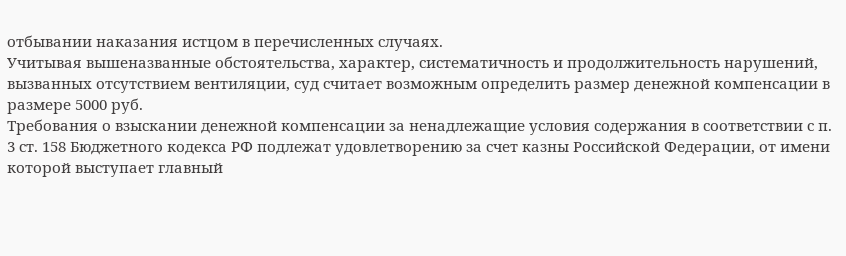отбывании наказания истцом в перечисленных случаях.
Учитывая вышеназванные обстоятельства, характер, систематичность и продолжительность нарушений, вызванных отсутствием вентиляции, суд считает возможным определить размер денежной компенсации в размере 5000 руб.
Требования о взыскании денежной компенсации за ненадлежащие условия содержания в соответствии с п. 3 ст. 158 Бюджетного кодекса РФ подлежат удовлетворению за счет казны Российской Федерации, от имени которой выступает главный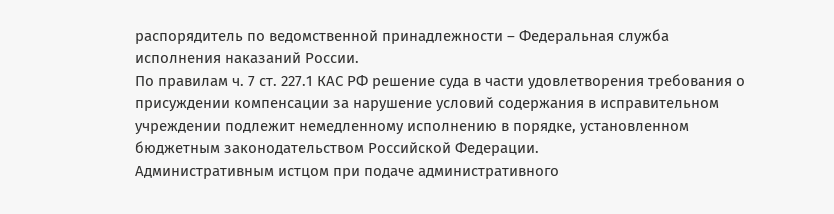распорядитель по ведомственной принадлежности – Федеральная служба исполнения наказаний России.
По правилам ч. 7 ст. 227.1 КАС РФ решение суда в части удовлетворения требования о присуждении компенсации за нарушение условий содержания в исправительном учреждении подлежит немедленному исполнению в порядке, установленном бюджетным законодательством Российской Федерации.
Административным истцом при подаче административного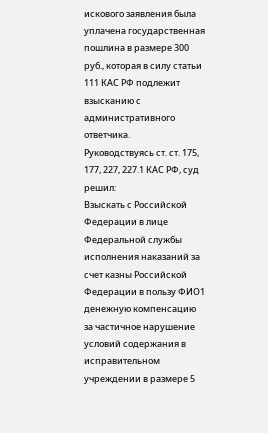искового заявления была уплачена государственная пошлина в размере 300 руб., которая в силу статьи 111 КАС РФ подлежит взысканию с административного ответчика.
Руководствуясь ст. ст. 175, 177, 227, 227.1 КАС РФ, суд
решил:
Взыскать с Российской Федерации в лице Федеральной службы исполнения наказаний за счет казны Российской Федерации в пользу ФИО1 денежную компенсацию за частичное нарушение условий содержания в исправительном учреждении в размере 5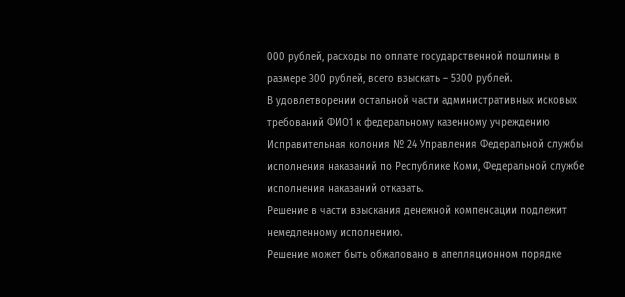000 рублей, расходы по оплате государственной пошлины в размере 300 рублей, всего взыскать – 5300 рублей.
В удовлетворении остальной части административных исковых требований ФИО1 к федеральному казенному учреждению Исправительная колония № 24 Управления Федеральной службы исполнения наказаний по Республике Коми, Федеральной службе исполнения наказаний отказать.
Решение в части взыскания денежной компенсации подлежит немедленному исполнению.
Решение может быть обжаловано в апелляционном порядке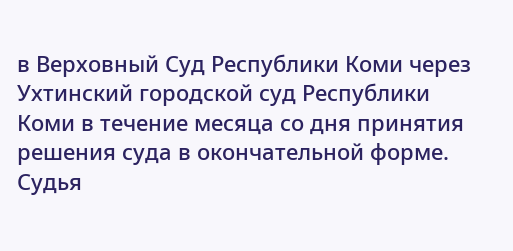в Верховный Суд Республики Коми через Ухтинский городской суд Республики Коми в течение месяца со дня принятия решения суда в окончательной форме.
Судья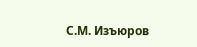С.М. Изъюров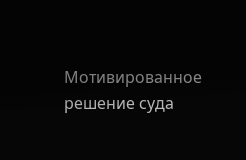Мотивированное решение суда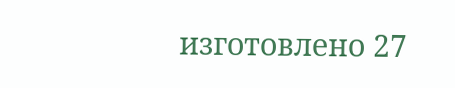изготовлено 27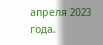апреля 2023 года.